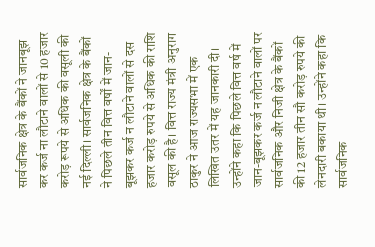सार्वजनिक क्षेत्र के बैंकों ने जानबूझ कर कर्ज ना लौटाने वालों से 10 हजार करोड़ रूपये से अधिक की वसूली की
नई दिल्ली। सार्वजनिक क्षेत्र के बैंकों ने पिछले तीन वित्त वर्षों में जान-बूझकर कर्ज न लौटाने वालों से दस हजार करोड़ रुपये से अधिक की राशि वसूल की है। वित्त राज्य मंत्री अनुराग ठाकुर ने आज राज्यसभा में एक लिखित उतर में यह जानकारी दी।
उन्होंने कहा कि पिछले वित्त वर्ष में जान-बूझकर कर्ज न लौटाने वालों पर सार्वजनिक और निजी क्षेत्र के बैंकों की 12 हजार तीन सौ करोड़ रुपये की लेनदारी बकाया थी। उन्होंने कहा कि सार्वजनिक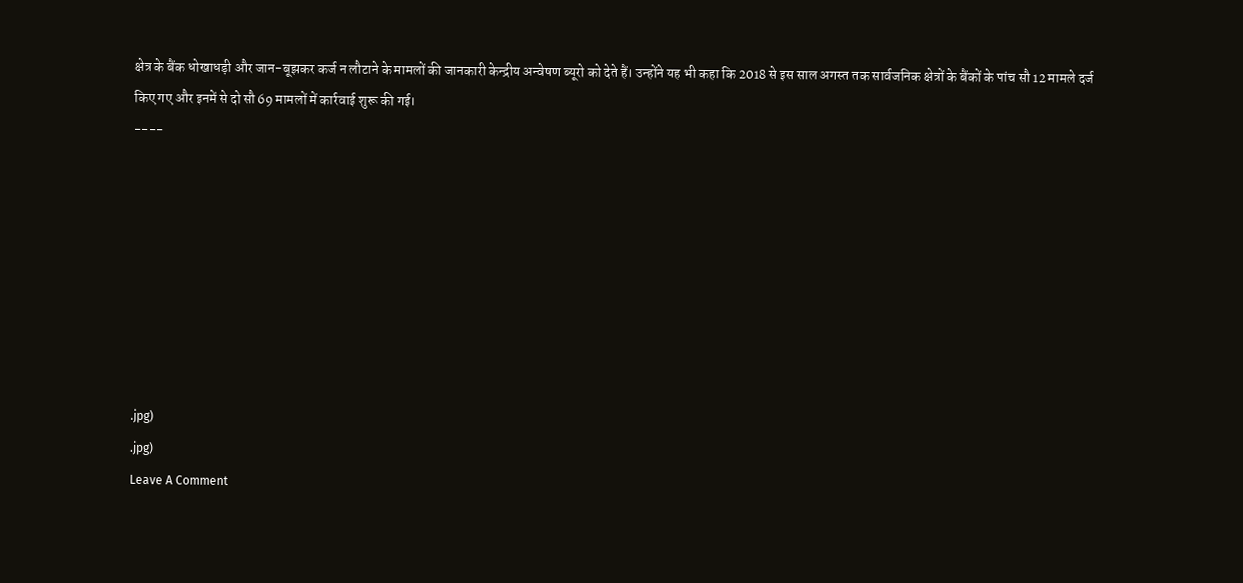क्षेत्र के बैंक धोखाधड़ी और जान-बूझकर कर्ज न लौटाने के मामलों की जानकारी केन्द्रीय अन्वेषण ब्यूरो को देते हैं। उन्होंने यह भी कहा कि 2018 से इस साल अगस्त तक सार्वजनिक क्षेत्रों के बैंकों के पांच सौ 12 मामले दर्ज किए गए और इनमें से दो सौ 69 मामलों में कार्रवाई शुरू की गई।
----








.jpg)
.jpg)
Leave A Comment